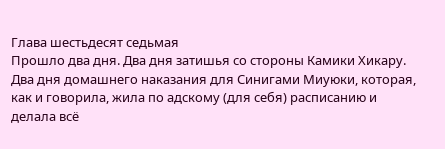Глава шестьдесят седьмая
Прошло два дня. Два дня затишья со стороны Камики Хикару. Два дня домашнего наказания для Синигами Миуюки, которая, как и говорила, жила по адскому (для себя) расписанию и делала всё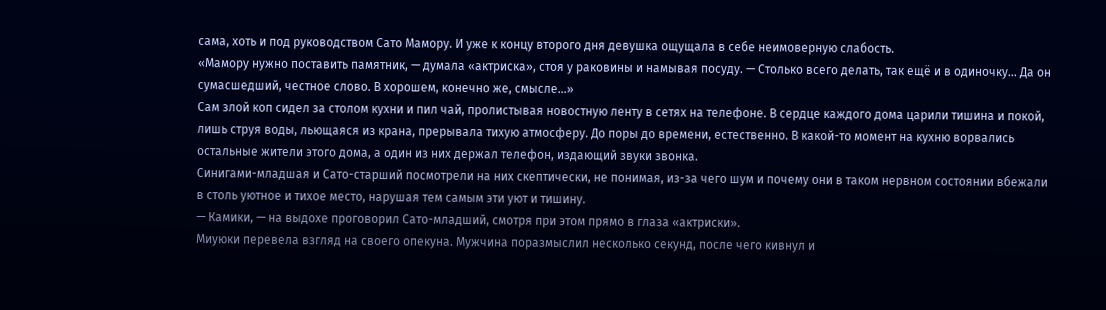сама, хоть и под руководством Сато Мамору. И уже к концу второго дня девушка ощущала в себе неимоверную слабость.
«Мамору нужно поставить памятник, — думала «актриска», стоя у раковины и намывая посуду. — Столько всего делать, так ещё и в одиночку... Да он сумасшедший, честное слово. В хорошем, конечно же, смысле...»
Сам злой коп сидел за столом кухни и пил чай, пролистывая новостную ленту в сетях на телефоне. В сердце каждого дома царили тишина и покой, лишь струя воды, льющаяся из крана, прерывала тихую атмосферу. До поры до времени, естественно. В какой-то момент на кухню ворвались остальные жители этого дома, а один из них держал телефон, издающий звуки звонка.
Синигами-младшая и Сато-старший посмотрели на них скептически, не понимая, из-за чего шум и почему они в таком нервном состоянии вбежали в столь уютное и тихое место, нарушая тем самым эти уют и тишину.
— Камики, — на выдохе проговорил Сато-младший, смотря при этом прямо в глаза «актриски».
Миуюки перевела взгляд на своего опекуна. Мужчина поразмыслил несколько секунд, после чего кивнул и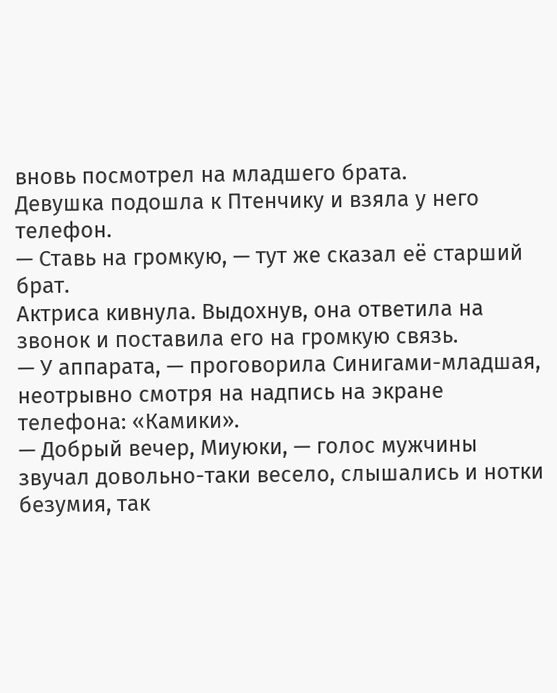вновь посмотрел на младшего брата.
Девушка подошла к Птенчику и взяла у него телефон.
— Ставь на громкую, — тут же сказал её старший брат.
Актриса кивнула. Выдохнув, она ответила на звонок и поставила его на громкую связь.
— У аппарата, — проговорила Синигами-младшая, неотрывно смотря на надпись на экране телефона: «Камики».
— Добрый вечер, Миуюки, — голос мужчины звучал довольно-таки весело, слышались и нотки безумия, так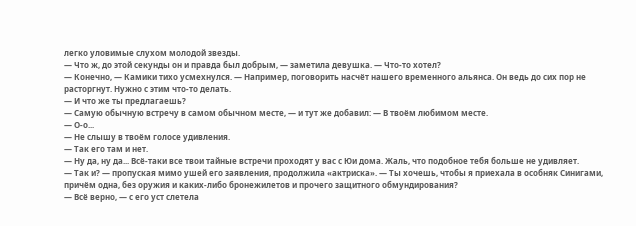легко уловимые слухом молодой звезды.
— Что ж, до этой секунды он и правда был добрым, — заметила девушка. — Что-то хотел?
— Конечно, — Камики тихо усмехнулся. — Например, поговорить насчёт нашего временного альянса. Он ведь до сих пор не расторгнут. Нужно с этим что-то делать.
— И что же ты предлагаешь?
— Самую обычную встречу в самом обычном месте, — и тут же добавил: — В твоём любимом месте.
— О-о...
— Не слышу в твоём голосе удивления.
— Так его там и нет.
— Ну да, ну да... Всё-таки все твои тайные встречи проходят у вас с Юи дома. Жаль, что подобное тебя больше не удивляет.
— Так и? — пропуская мимо ушей его заявления, продолжила «актриска». — Ты хочешь, чтобы я приехала в особняк Синигами, причём одна, без оружия и каких-либо бронежилетов и прочего защитного обмундирования?
— Всё верно, — с его уст слетела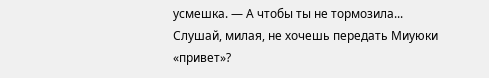усмешка. — А чтобы ты не тормозила... Слушай, милая, не хочешь передать Миуюки «привет»?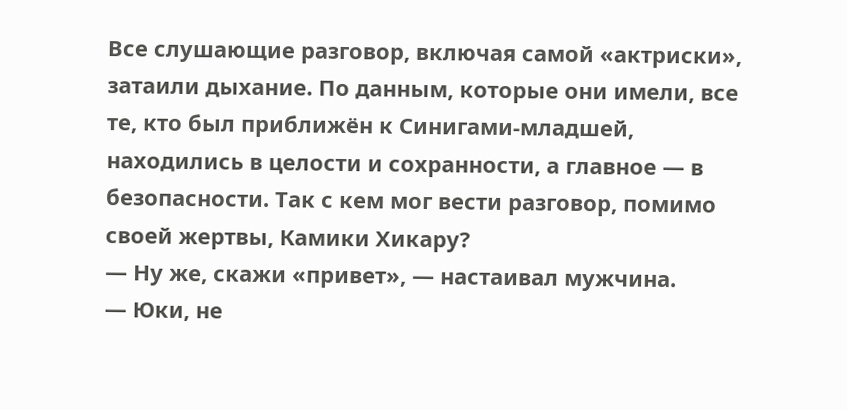Все слушающие разговор, включая самой «актриски», затаили дыхание. По данным, которые они имели, все те, кто был приближён к Синигами-младшей, находились в целости и сохранности, а главное — в безопасности. Так с кем мог вести разговор, помимо своей жертвы, Камики Хикару?
— Ну же, скажи «привет», — настаивал мужчина.
— Юки, не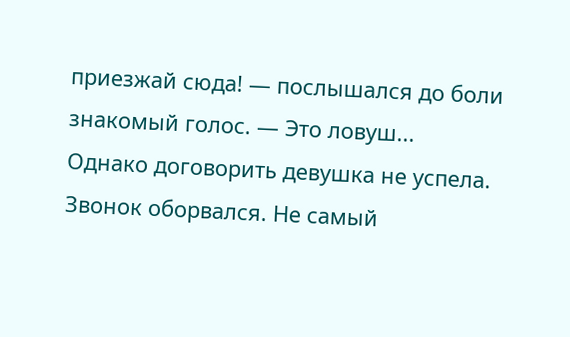приезжай сюда! — послышался до боли знакомый голос. — Это ловуш...
Однако договорить девушка не успела. Звонок оборвался. Не самый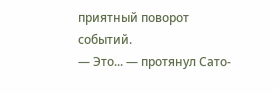приятный поворот событий.
— Это... — протянул Сато-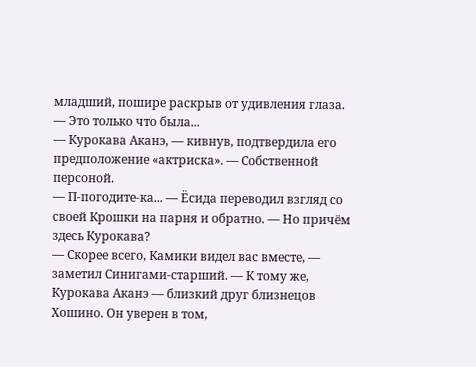младший, пошире раскрыв от удивления глаза. — Это только что была...
— Курокава Аканэ, — кивнув, подтвердила его предположение «актриска». — Собственной персоной.
— П-погодите-ка... — Ёсида переводил взгляд со своей Крошки на парня и обратно. — Но причём здесь Курокава?
— Скорее всего, Камики видел вас вместе, — заметил Синигами-старший. — К тому же, Курокава Аканэ — близкий друг близнецов Хошино. Он уверен в том,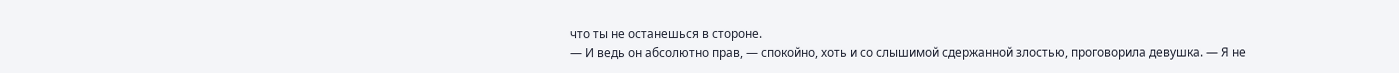что ты не останешься в стороне.
— И ведь он абсолютно прав, — спокойно, хоть и со слышимой сдержанной злостью, проговорила девушка. — Я не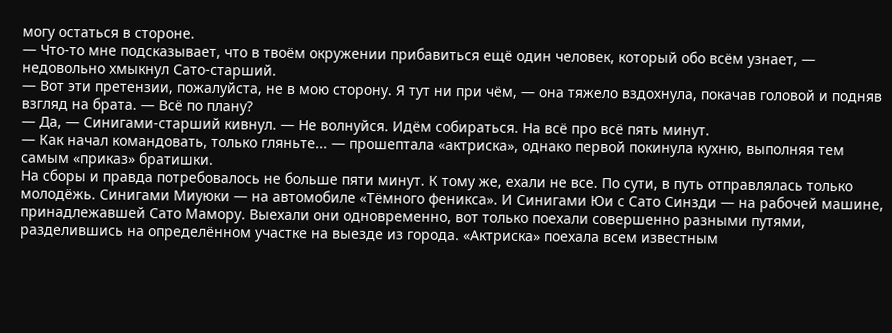могу остаться в стороне.
— Что-то мне подсказывает, что в твоём окружении прибавиться ещё один человек, который обо всём узнает, — недовольно хмыкнул Сато-старший.
— Вот эти претензии, пожалуйста, не в мою сторону. Я тут ни при чём, — она тяжело вздохнула, покачав головой и подняв взгляд на брата. — Всё по плану?
— Да, — Синигами-старший кивнул. — Не волнуйся. Идём собираться. На всё про всё пять минут.
— Как начал командовать, только гляньте... — прошептала «актриска», однако первой покинула кухню, выполняя тем самым «приказ» братишки.
На сборы и правда потребовалось не больше пяти минут. К тому же, ехали не все. По сути, в путь отправлялась только молодёжь. Синигами Миуюки — на автомобиле «Тёмного феникса». И Синигами Юи с Сато Синзди — на рабочей машине, принадлежавшей Сато Мамору. Выехали они одновременно, вот только поехали совершенно разными путями, разделившись на определённом участке на выезде из города. «Актриска» поехала всем известным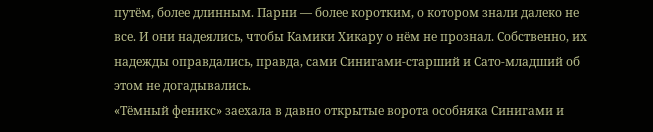путём, более длинным. Парни — более коротким, о котором знали далеко не все. И они надеялись, чтобы Камики Хикару о нём не прознал. Собственно, их надежды оправдались, правда, сами Синигами-старший и Сато-младший об этом не догадывались.
«Тёмный феникс» заехала в давно открытые ворота особняка Синигами и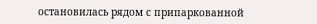остановилась рядом с припаркованной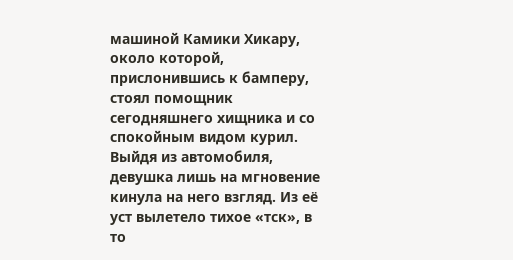машиной Камики Хикару, около которой, прислонившись к бамперу, стоял помощник сегодняшнего хищника и со спокойным видом курил. Выйдя из автомобиля, девушка лишь на мгновение кинула на него взгляд. Из её уст вылетело тихое «тск», в то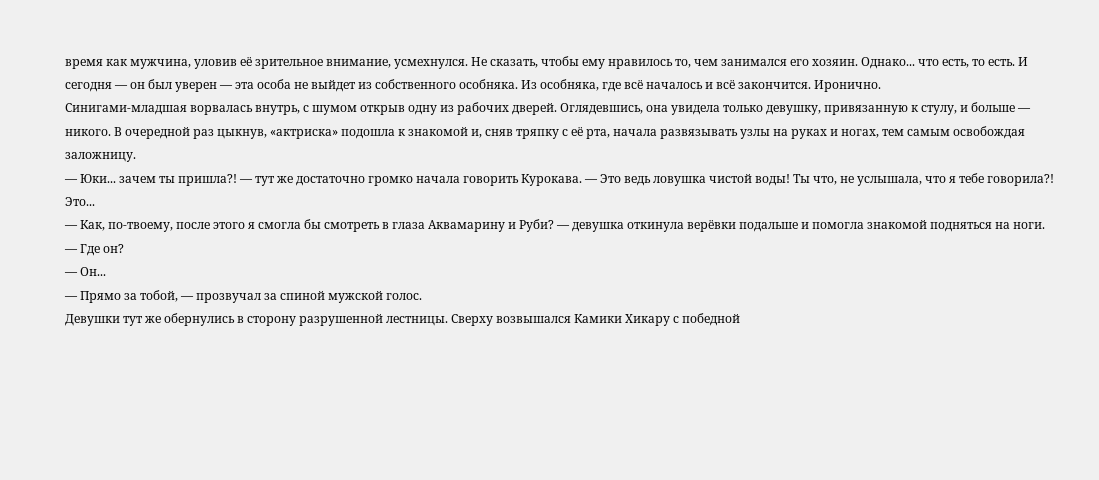время как мужчина, уловив её зрительное внимание, усмехнулся. Не сказать, чтобы ему нравилось то, чем занимался его хозяин. Однако... что есть, то есть. И сегодня — он был уверен — эта особа не выйдет из собственного особняка. Из особняка, где всё началось и всё закончится. Иронично.
Синигами-младшая ворвалась внутрь, с шумом открыв одну из рабочих дверей. Оглядевшись, она увидела только девушку, привязанную к стулу, и больше — никого. В очередной раз цыкнув, «актриска» подошла к знакомой и, сняв тряпку с её рта, начала развязывать узлы на руках и ногах, тем самым освобождая заложницу.
— Юки... зачем ты пришла?! — тут же достаточно громко начала говорить Курокава. — Это ведь ловушка чистой воды! Ты что, не услышала, что я тебе говорила?! Это...
— Как, по-твоему, после этого я смогла бы смотреть в глаза Аквамарину и Руби? — девушка откинула верёвки подальше и помогла знакомой подняться на ноги. — Где он?
— Он...
— Прямо за тобой, — прозвучал за спиной мужской голос.
Девушки тут же обернулись в сторону разрушенной лестницы. Сверху возвышался Камики Хикару с победной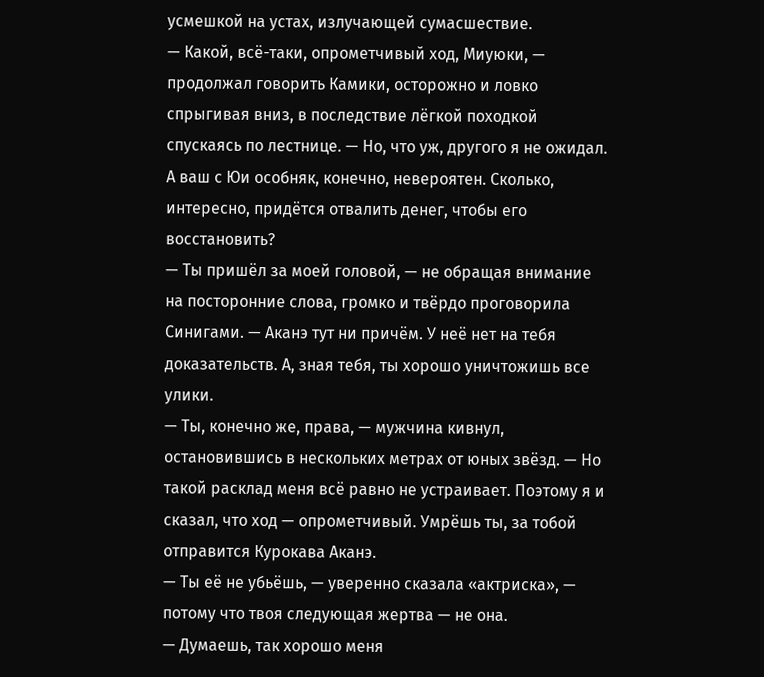усмешкой на устах, излучающей сумасшествие.
— Какой, всё-таки, опрометчивый ход, Миуюки, — продолжал говорить Камики, осторожно и ловко спрыгивая вниз, в последствие лёгкой походкой спускаясь по лестнице. — Но, что уж, другого я не ожидал. А ваш с Юи особняк, конечно, невероятен. Сколько, интересно, придётся отвалить денег, чтобы его восстановить?
— Ты пришёл за моей головой, — не обращая внимание на посторонние слова, громко и твёрдо проговорила Синигами. — Аканэ тут ни причём. У неё нет на тебя доказательств. А, зная тебя, ты хорошо уничтожишь все улики.
— Ты, конечно же, права, — мужчина кивнул, остановившись в нескольких метрах от юных звёзд. — Но такой расклад меня всё равно не устраивает. Поэтому я и сказал, что ход — опрометчивый. Умрёшь ты, за тобой отправится Курокава Аканэ.
— Ты её не убьёшь, — уверенно сказала «актриска», — потому что твоя следующая жертва — не она.
— Думаешь, так хорошо меня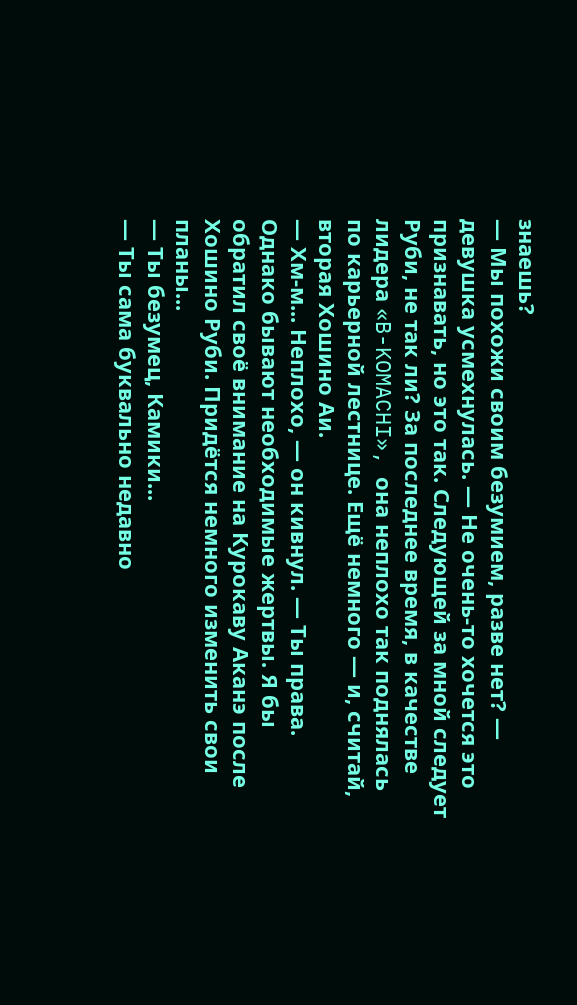знаешь?
— Мы похожи своим безумием, разве нет? — девушка усмехнулась. — Не очень-то хочется это признавать, но это так. Следующей за мной следует Руби, не так ли? За последнее время, в качестве лидера «B-KOMACHI», она неплохо так поднялась по карьерной лестнице. Ещё немного — и, считай, вторая Хошино Аи.
— Хм-м... Неплохо, — он кивнул. — Ты права. Однако бывают необходимые жертвы. Я бы обратил своё внимание на Курокаву Аканэ после Хошино Руби. Придётся немного изменить свои планы...
— Ты безумец, Камики...
— Ты сама буквально недавно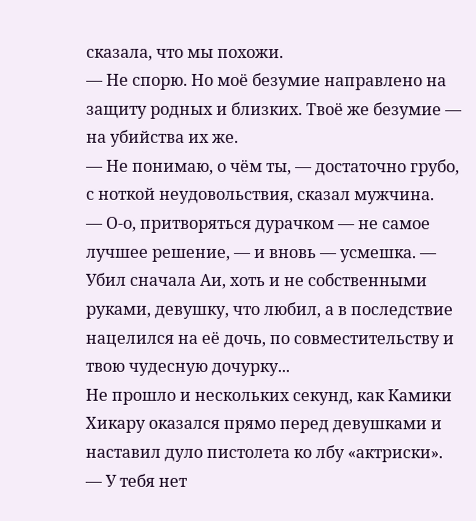сказала, что мы похожи.
— Не спорю. Но моё безумие направлено на защиту родных и близких. Твоё же безумие — на убийства их же.
— Не понимаю, о чём ты, — достаточно грубо, с ноткой неудовольствия, сказал мужчина.
— О-о, притворяться дурачком — не самое лучшее решение, — и вновь — усмешка. — Убил сначала Аи, хоть и не собственными руками, девушку, что любил, а в последствие нацелился на её дочь, по совместительству и твою чудесную дочурку...
Не прошло и нескольких секунд, как Камики Хикару оказался прямо перед девушками и наставил дуло пистолета ко лбу «актриски».
— У тебя нет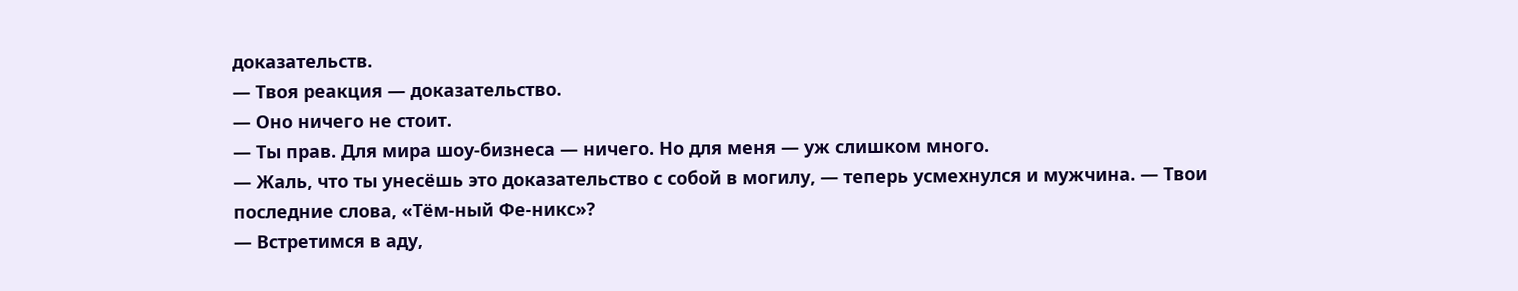доказательств.
— Твоя реакция — доказательство.
— Оно ничего не стоит.
— Ты прав. Для мира шоу-бизнеса — ничего. Но для меня — уж слишком много.
— Жаль, что ты унесёшь это доказательство с собой в могилу, — теперь усмехнулся и мужчина. — Твои последние слова, «Тём-ный Фе-никс»?
— Встретимся в аду,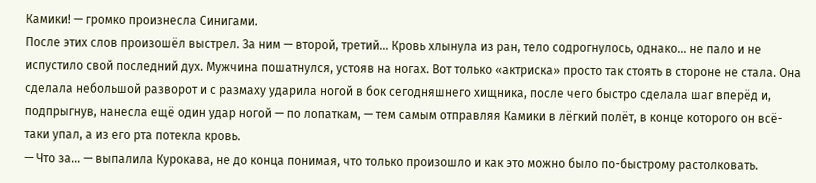Камики! — громко произнесла Синигами.
После этих слов произошёл выстрел. За ним — второй, третий... Кровь хлынула из ран, тело содрогнулось, однако... не пало и не испустило свой последний дух. Мужчина пошатнулся, устояв на ногах. Вот только «актриска» просто так стоять в стороне не стала. Она сделала небольшой разворот и с размаху ударила ногой в бок сегодняшнего хищника, после чего быстро сделала шаг вперёд и, подпрыгнув, нанесла ещё один удар ногой — по лопаткам, — тем самым отправляя Камики в лёгкий полёт, в конце которого он всё-таки упал, а из его рта потекла кровь.
— Что за... — выпалила Курокава, не до конца понимая, что только произошло и как это можно было по-быстрому растолковать.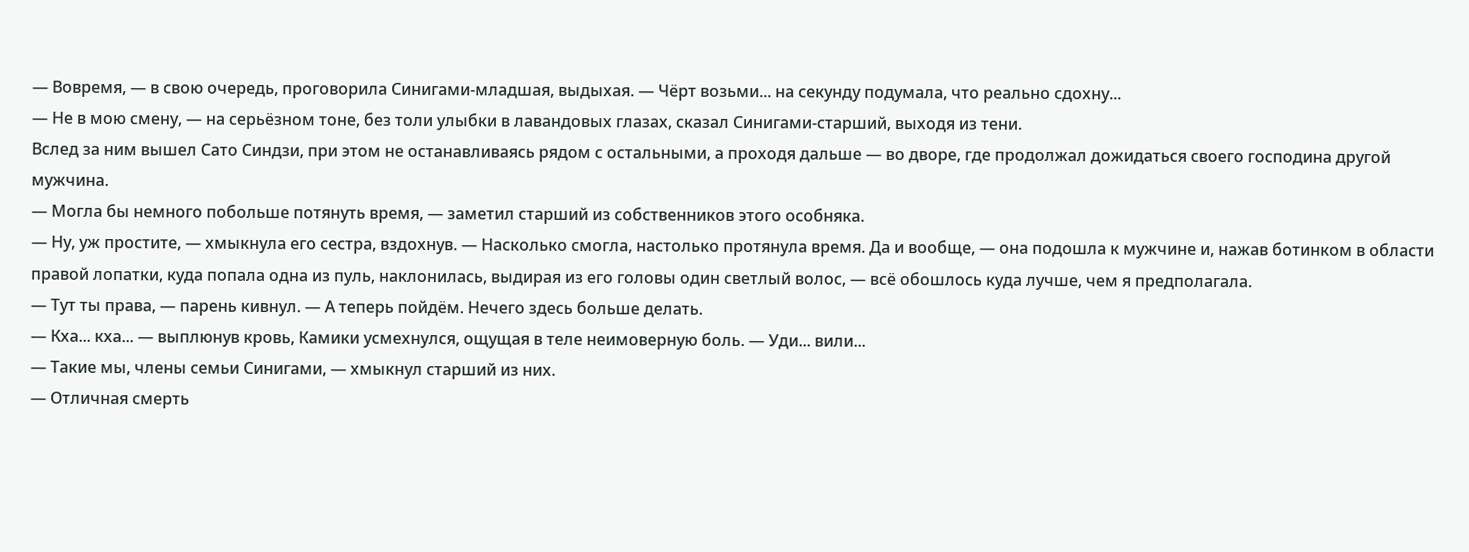— Вовремя, — в свою очередь, проговорила Синигами-младшая, выдыхая. — Чёрт возьми... на секунду подумала, что реально сдохну...
— Не в мою смену, — на серьёзном тоне, без толи улыбки в лавандовых глазах, сказал Синигами-старший, выходя из тени.
Вслед за ним вышел Сато Синдзи, при этом не останавливаясь рядом с остальными, а проходя дальше — во дворе, где продолжал дожидаться своего господина другой мужчина.
— Могла бы немного побольше потянуть время, — заметил старший из собственников этого особняка.
— Ну, уж простите, — хмыкнула его сестра, вздохнув. — Насколько смогла, настолько протянула время. Да и вообще, — она подошла к мужчине и, нажав ботинком в области правой лопатки, куда попала одна из пуль, наклонилась, выдирая из его головы один светлый волос, — всё обошлось куда лучше, чем я предполагала.
— Тут ты права, — парень кивнул. — А теперь пойдём. Нечего здесь больше делать.
— Кха... кха... — выплюнув кровь, Камики усмехнулся, ощущая в теле неимоверную боль. — Уди... вили...
— Такие мы, члены семьи Синигами, — хмыкнул старший из них.
— Отличная смерть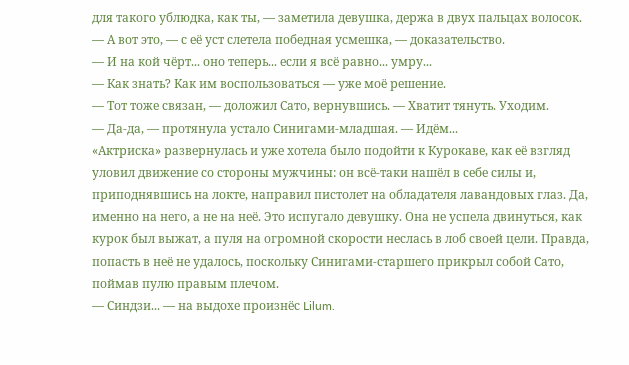для такого ублюдка, как ты, — заметила девушка, держа в двух пальцах волосок. — А вот это, — с её уст слетела победная усмешка, — доказательство.
— И на кой чёрт... оно теперь... если я всё равно... умру...
— Как знать? Как им воспользоваться — уже моё решение.
— Тот тоже связан, — доложил Сато, вернувшись. — Хватит тянуть. Уходим.
— Да-да, — протянула устало Синигами-младшая. — Идём...
«Актриска» развернулась и уже хотела было подойти к Курокаве, как её взгляд уловил движение со стороны мужчины: он всё-таки нашёл в себе силы и, приподнявшись на локте, направил пистолет на обладателя лавандовых глаз. Да, именно на него, а не на неё. Это испугало девушку. Она не успела двинуться, как курок был выжат, а пуля на огромной скорости неслась в лоб своей цели. Правда, попасть в неё не удалось, поскольку Синигами-старшего прикрыл собой Сато, поймав пулю правым плечом.
— Синдзи... — на выдохе произнёс Lilum.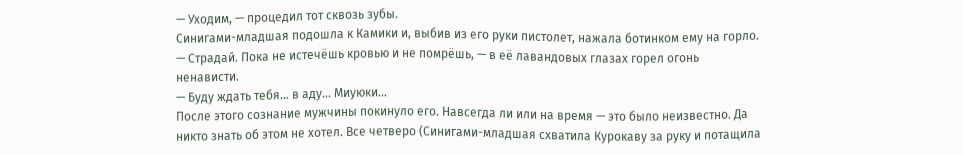— Уходим, — процедил тот сквозь зубы.
Синигами-младшая подошла к Камики и, выбив из его руки пистолет, нажала ботинком ему на горло.
— Страдай. Пока не истечёшь кровью и не помрёшь, — в её лавандовых глазах горел огонь ненависти.
— Буду ждать тебя... в аду... Миуюки...
После этого сознание мужчины покинуло его. Навсегда ли или на время — это было неизвестно. Да никто знать об этом не хотел. Все четверо (Синигами-младшая схватила Курокаву за руку и потащила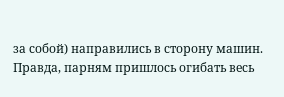за собой) направились в сторону машин. Правда, парням пришлось огибать весь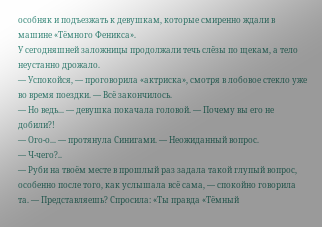особняк и подъезжать к девушкам, которые смиренно ждали в машине «Тёмного Феникса».
У сегодняшней заложницы продолжали течь слёзы по щекам, а тело неустанно дрожало.
— Успокойся, — проговорила «актриска», смотря в лобовое стекло уже во время поездки. — Всё закончилось.
— Но ведь... — девушка покачала головой. — Почему вы его не добили?!
— Ого-о... — протянула Синигами. — Неожиданный вопрос.
— Ч-чего?..
— Руби на твоём месте в прошлый раз задала такой глупый вопрос, особенно после того, как услышала всё сама, — спокойно говорила та. — Представляешь? Спросила: «Ты правда «Тёмный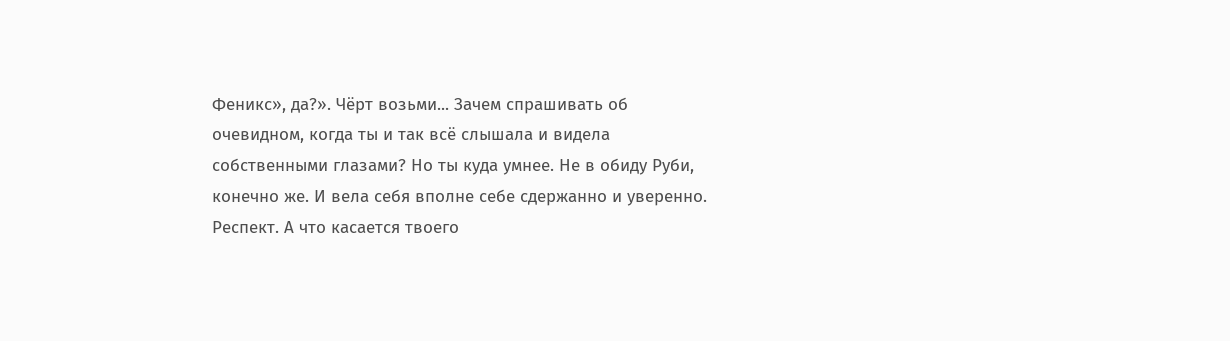Феникс», да?». Чёрт возьми... Зачем спрашивать об очевидном, когда ты и так всё слышала и видела собственными глазами? Но ты куда умнее. Не в обиду Руби, конечно же. И вела себя вполне себе сдержанно и уверенно. Респект. А что касается твоего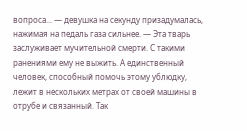вопроса... — девушка на секунду призадумалась, нажимая на педаль газа сильнее. — Эта тварь заслуживает мучительной смерти. С такими ранениями ему не выжить. А единственный человек, способный помочь этому ублюдку, лежит в нескольких метрах от своей машины в отрубе и связанный. Так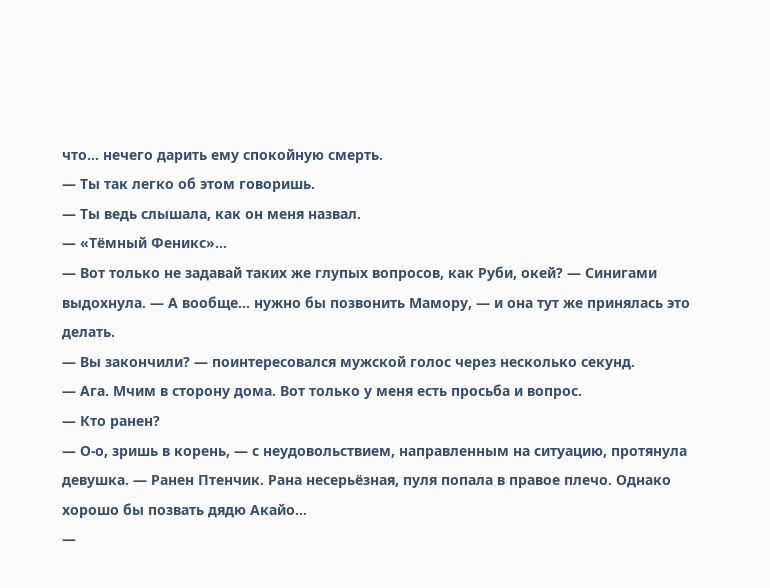что... нечего дарить ему спокойную смерть.
— Ты так легко об этом говоришь.
— Ты ведь слышала, как он меня назвал.
— «Тёмный Феникс»...
— Вот только не задавай таких же глупых вопросов, как Руби, окей? — Синигами выдохнула. — А вообще... нужно бы позвонить Мамору, — и она тут же принялась это делать.
— Вы закончили? — поинтересовался мужской голос через несколько секунд.
— Ага. Мчим в сторону дома. Вот только у меня есть просьба и вопрос.
— Кто ранен?
— О-о, зришь в корень, — с неудовольствием, направленным на ситуацию, протянула девушка. — Ранен Птенчик. Рана несерьёзная, пуля попала в правое плечо. Однако хорошо бы позвать дядю Акайо...
—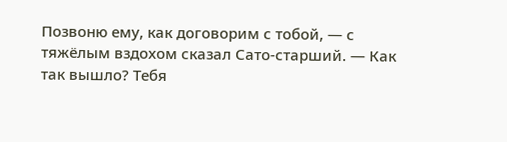Позвоню ему, как договорим с тобой, — с тяжёлым вздохом сказал Сато-старший. — Как так вышло? Тебя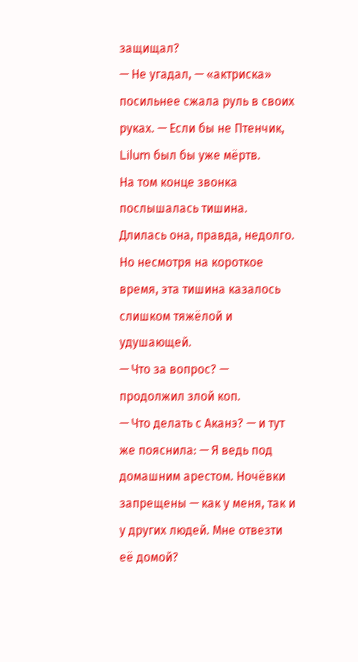защищал?
— Не угадал, — «актриска» посильнее сжала руль в своих руках. — Если бы не Птенчик, Lilum был бы уже мёртв.
На том конце звонка послышалась тишина. Длилась она, правда, недолго. Но несмотря на короткое время, эта тишина казалось слишком тяжёлой и удушающей.
— Что за вопрос? — продолжил злой коп.
— Что делать с Аканэ? — и тут же пояснила: — Я ведь под домашним арестом. Ночёвки запрещены — как у меня, так и у других людей. Мне отвезти её домой?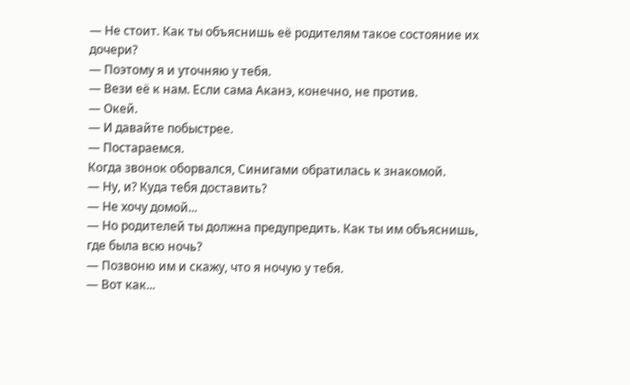— Не стоит. Как ты объяснишь её родителям такое состояние их дочери?
— Поэтому я и уточняю у тебя.
— Вези её к нам. Если сама Аканэ, конечно, не против.
— Окей.
— И давайте побыстрее.
— Постараемся.
Когда звонок оборвался, Синигами обратилась к знакомой.
— Ну, и? Куда тебя доставить?
— Не хочу домой...
— Но родителей ты должна предупредить. Как ты им объяснишь, где была всю ночь?
— Позвоню им и скажу, что я ночую у тебя.
— Вот как...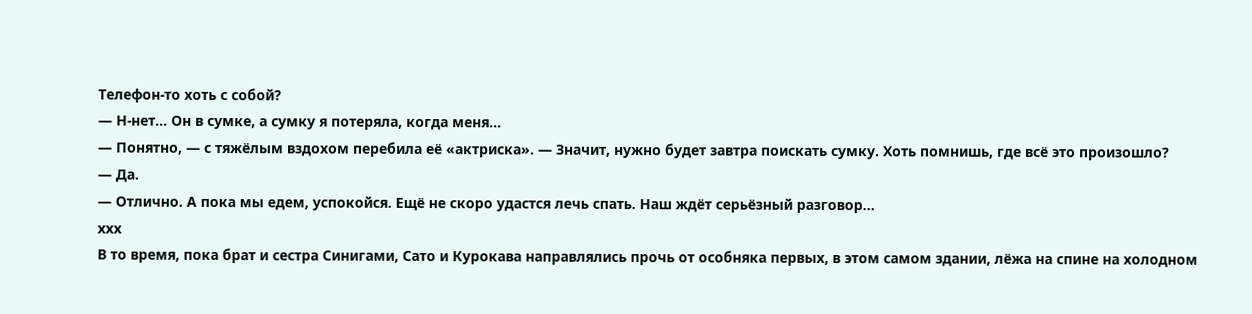Телефон-то хоть с собой?
— Н-нет... Он в сумке, а сумку я потеряла, когда меня...
— Понятно, — с тяжёлым вздохом перебила её «актриска». — Значит, нужно будет завтра поискать сумку. Хоть помнишь, где всё это произошло?
— Да.
— Отлично. А пока мы едем, успокойся. Ещё не скоро удастся лечь спать. Наш ждёт серьёзный разговор...
ххх
В то время, пока брат и сестра Синигами, Сато и Курокава направлялись прочь от особняка первых, в этом самом здании, лёжа на спине на холодном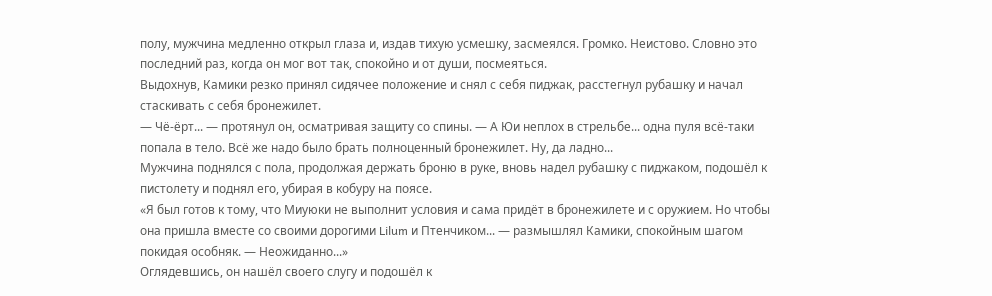полу, мужчина медленно открыл глаза и, издав тихую усмешку, засмеялся. Громко. Неистово. Словно это последний раз, когда он мог вот так, спокойно и от души, посмеяться.
Выдохнув, Камики резко принял сидячее положение и снял с себя пиджак, расстегнул рубашку и начал стаскивать с себя бронежилет.
— Чё-ёрт... — протянул он, осматривая защиту со спины. — А Юи неплох в стрельбе... одна пуля всё-таки попала в тело. Всё же надо было брать полноценный бронежилет. Ну, да ладно...
Мужчина поднялся с пола, продолжая держать броню в руке, вновь надел рубашку с пиджаком, подошёл к пистолету и поднял его, убирая в кобуру на поясе.
«Я был готов к тому, что Миуюки не выполнит условия и сама придёт в бронежилете и с оружием. Но чтобы она пришла вместе со своими дорогими Lilum и Птенчиком... — размышлял Камики, спокойным шагом покидая особняк. — Неожиданно...»
Оглядевшись, он нашёл своего слугу и подошёл к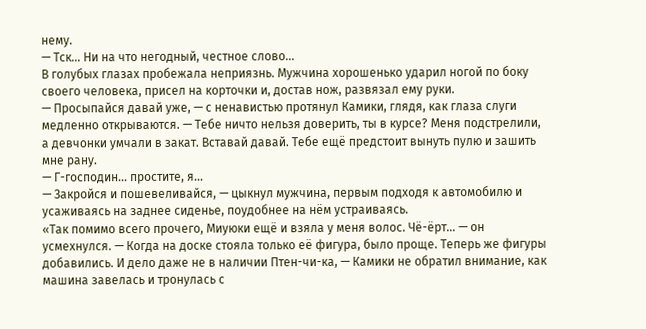нему.
— Тск... Ни на что негодный, честное слово...
В голубых глазах пробежала неприязнь. Мужчина хорошенько ударил ногой по боку своего человека, присел на корточки и, достав нож, развязал ему руки.
— Просыпайся давай уже, — с ненавистью протянул Камики, глядя, как глаза слуги медленно открываются. — Тебе ничто нельзя доверить, ты в курсе? Меня подстрелили, а девчонки умчали в закат. Вставай давай. Тебе ещё предстоит вынуть пулю и зашить мне рану.
— Г-господин... простите, я...
— Закройся и пошевеливайся, — цыкнул мужчина, первым подходя к автомобилю и усаживаясь на заднее сиденье, поудобнее на нём устраиваясь.
«Так помимо всего прочего, Миуюки ещё и взяла у меня волос. Чё-ёрт... — он усмехнулся. — Когда на доске стояла только её фигура, было проще. Теперь же фигуры добавились. И дело даже не в наличии Птен-чи-ка, — Камики не обратил внимание, как машина завелась и тронулась с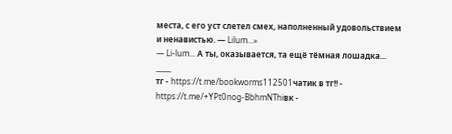места, с его уст слетел смех, наполненный удовольствием и ненавистью. — Lilum...»
— Li-lum... А ты, оказывается, та ещё тёмная лошадка...
_____
тг - https://t.me/bookworms112501чатик в тг!! - https://t.me/+YPt0nog-BbhmNThiвк -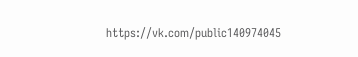https://vk.com/public140974045